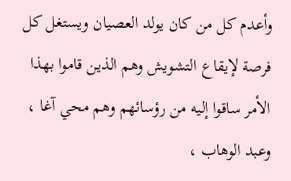وأعدم كل من كان يولد العصيان ويستغل كل فرصة لإيقاع التشويش وهم الذين قاموا بهذا الأمر ساقوا إليه من رؤسائهم وهم محي آغا ، وعبد الوهاب ،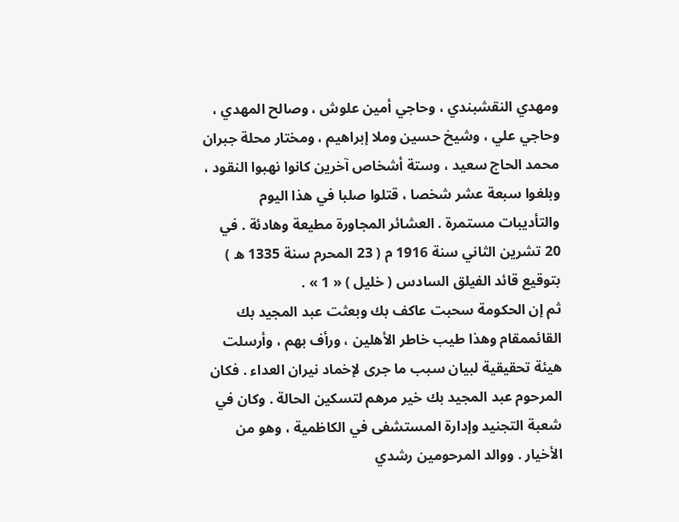ومهدي النقشبندي ، وحاجي أمين علوش ، وصالح المهدي ، وحاجي علي ، وشيخ حسين وملا إبراهيم ، ومختار محلة جبران محمد الحاج سعيد ، وستة أشخاص آخرين كانوا نهبوا النقود ، وبلغوا سبعة عشر شخصا ، قتلوا صلبا في هذا اليوم والتأديبات مستمرة . العشائر المجاورة مطيعة وهادئة . في 20 تشرين الثاني سنة 1916 م ( 23 المحرم سنة 1335 ه ) بتوقيع قائد الفيلق السادس ( خليل ) « 1 » .
ثم إن الحكومة سحبت عاكف بك وبعثت عبد المجيد بك القائممقام وهذا طيب خاطر الأهلين ، ورأف بهم ، وأرسلت هيئة تحقيقية لبيان سبب ما جرى لإخماد نيران العداء . فكان المرحوم عبد المجيد بك خير مرهم لتسكين الحالة . وكان في شعبة التجنيد وإدارة المستشفى في الكاظمية ، وهو من الأخيار . ووالد المرحومين رشدي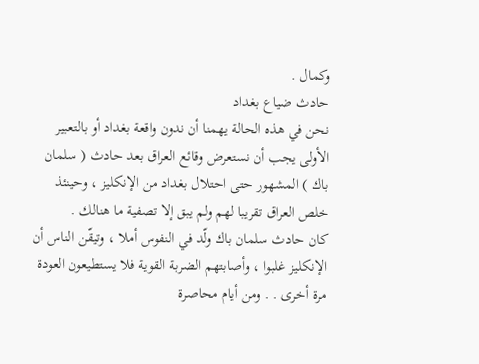وكمال .
حادث ضياع بغداد
نحن في هذه الحالة يهمنا أن ندون واقعة بغداد أو بالتعبير الأولى يجب أن نستعرض وقائع العراق بعد حادث ( سلمان باك ) المشهور حتى احتلال بغداد من الإنكليز ، وحينئذ خلص العراق تقريبا لهم ولم يبق إلا تصفية ما هنالك .
كان حادث سلمان باك ولّد في النفوس أملا ، وتيقّن الناس أن الإنكليز غلبوا ، وأصابتهم الضربة القوية فلا يستطيعون العودة مرة أخرى . . ومن أيام محاصرة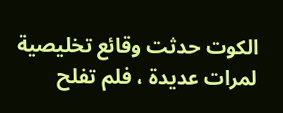الكوت حدثت وقائع تخليصية لمرات عديدة ، فلم تفلح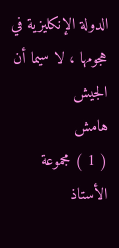الدولة الإنكليزية في هجومها ، لا سيما أن الجيش
هامش
( 1 ) مجموعة الأستاذ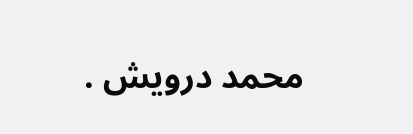محمد درويش .